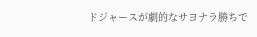ドジャースが劇的なサヨナラ勝ちで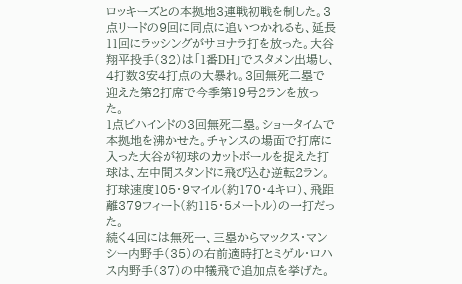ロッキーズとの本拠地3連戦初戦を制した。3点リードの9回に同点に追いつかれるも、延長11回にラッシングがサヨナラ打を放った。大谷翔平投手(32)は「1番DH」でスタメン出場し、4打数3安4打点の大暴れ。3回無死二塁で迎えた第2打席で今季第19号2ランを放った。
1点ビハインドの3回無死二塁。ショータイムで本拠地を沸かせた。チャンスの場面で打席に入った大谷が初球のカットボールを捉えた打球は、左中間スタンドに飛び込む逆転2ラン。打球速度105・9マイル(約170・4キロ)、飛距離379フィート(約115・5メートル)の一打だった。
続く4回には無死一、三塁からマックス・マンシー内野手(35)の右前適時打とミゲル・ロハス内野手(37)の中犠飛で追加点を挙げた。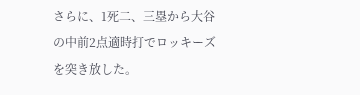さらに、1死二、三塁から大谷の中前2点適時打でロッキーズを突き放した。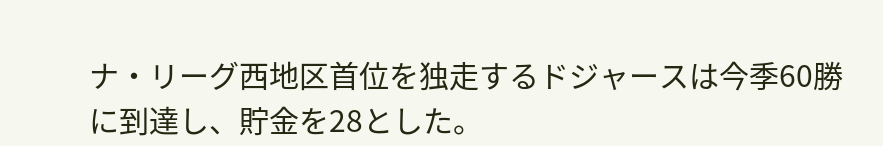ナ・リーグ西地区首位を独走するドジャースは今季60勝に到達し、貯金を28とした。